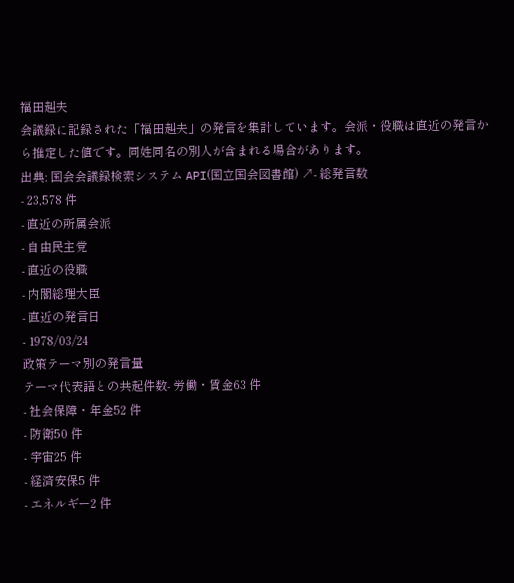福田赳夫
会議録に記録された「福田赳夫」の発言を集計しています。会派・役職は直近の発言から推定した値です。同姓同名の別人が含まれる場合があります。
出典: 国会会議録検索システム API(国立国会図書館) ↗- 総発言数
- 23,578 件
- 直近の所属会派
- 自由民主党
- 直近の役職
- 内閣総理大臣
- 直近の発言日
- 1978/03/24
政策テーマ別の発言量
テーマ代表語との共起件数- 労働・賃金63 件
- 社会保障・年金52 件
- 防衛50 件
- 宇宙25 件
- 経済安保5 件
- エネルギー2 件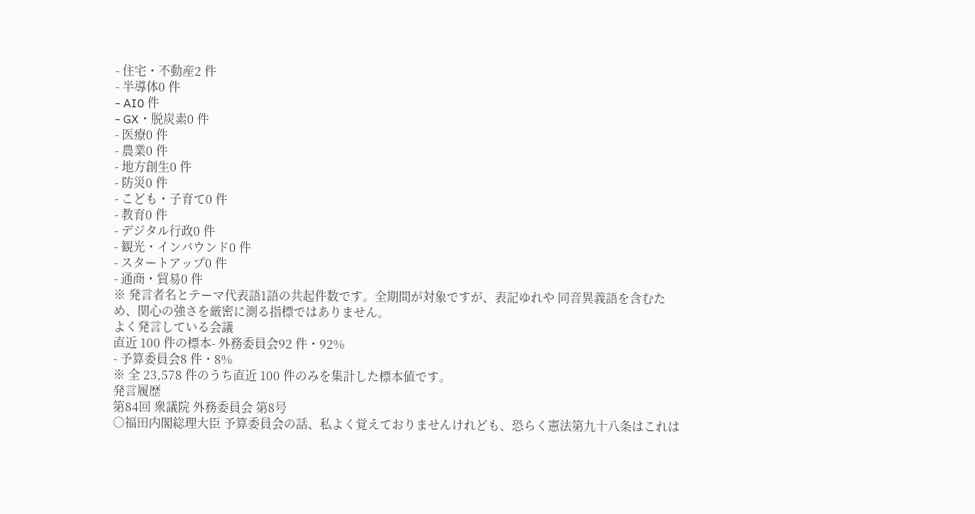- 住宅・不動産2 件
- 半導体0 件
- AI0 件
- GX・脱炭素0 件
- 医療0 件
- 農業0 件
- 地方創生0 件
- 防災0 件
- こども・子育て0 件
- 教育0 件
- デジタル行政0 件
- 観光・インバウンド0 件
- スタートアップ0 件
- 通商・貿易0 件
※ 発言者名とテーマ代表語1語の共起件数です。全期間が対象ですが、表記ゆれや 同音異義語を含むため、関心の強さを厳密に測る指標ではありません。
よく発言している会議
直近 100 件の標本- 外務委員会92 件・92%
- 予算委員会8 件・8%
※ 全 23,578 件のうち直近 100 件のみを集計した標本値です。
発言履歴
第84回 衆議院 外務委員会 第8号
○福田内閣総理大臣 予算委員会の話、私よく覚えておりませんけれども、恐らく憲法第九十八条はこれは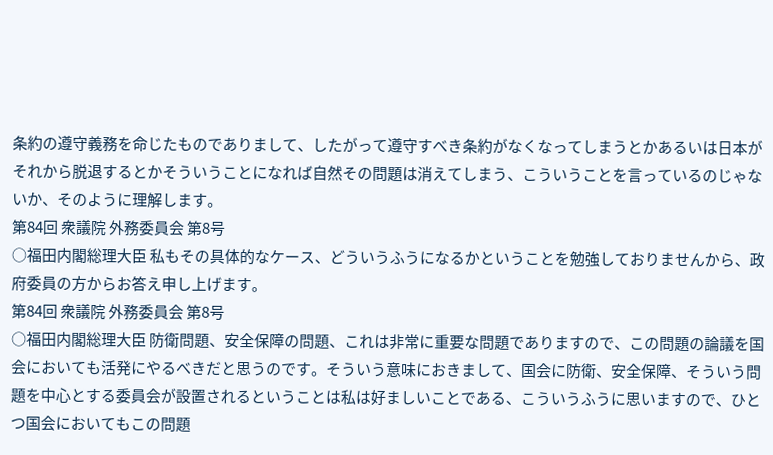条約の遵守義務を命じたものでありまして、したがって遵守すべき条約がなくなってしまうとかあるいは日本がそれから脱退するとかそういうことになれば自然その問題は消えてしまう、こういうことを言っているのじゃないか、そのように理解します。
第84回 衆議院 外務委員会 第8号
○福田内閣総理大臣 私もその具体的なケース、どういうふうになるかということを勉強しておりませんから、政府委員の方からお答え申し上げます。
第84回 衆議院 外務委員会 第8号
○福田内閣総理大臣 防衛問題、安全保障の問題、これは非常に重要な問題でありますので、この問題の論議を国会においても活発にやるべきだと思うのです。そういう意味におきまして、国会に防衛、安全保障、そういう問題を中心とする委員会が設置されるということは私は好ましいことである、こういうふうに思いますので、ひとつ国会においてもこの問題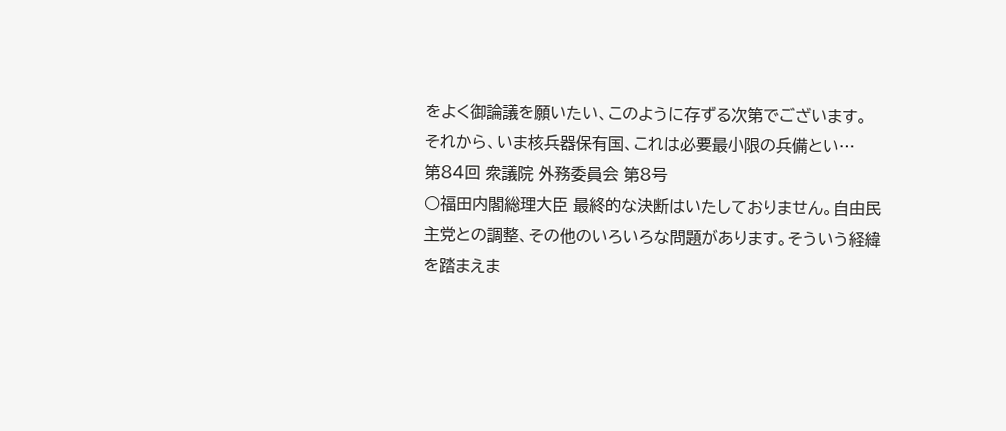をよく御論議を願いたい、このように存ずる次第でございます。 それから、いま核兵器保有国、これは必要最小限の兵備とい…
第84回 衆議院 外務委員会 第8号
○福田内閣総理大臣 最終的な決断はいたしておりません。自由民主党との調整、その他のいろいろな問題があります。そういう経緯を踏まえま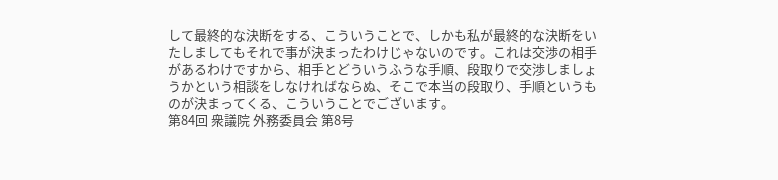して最終的な決断をする、こういうことで、しかも私が最終的な決断をいたしましてもそれで事が決まったわけじゃないのです。これは交渉の相手があるわけですから、相手とどういうふうな手順、段取りで交渉しましょうかという相談をしなければならぬ、そこで本当の段取り、手順というものが決まってくる、こういうことでございます。
第84回 衆議院 外務委員会 第8号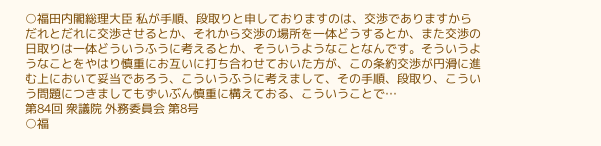○福田内閣総理大臣 私が手順、段取りと申しておりますのは、交渉でありますからだれとだれに交渉させるとか、それから交渉の場所を一体どうするとか、また交渉の日取りは一体どういうふうに考えるとか、そういうようなことなんです。そういうようなことをやはり慎重にお互いに打ち合わせておいた方が、この条約交渉が円滑に進む上において妥当であろう、こういうふうに考えまして、その手順、段取り、こういう問題につきましてもずいぶん慎重に構えておる、こういうことで…
第84回 衆議院 外務委員会 第8号
○福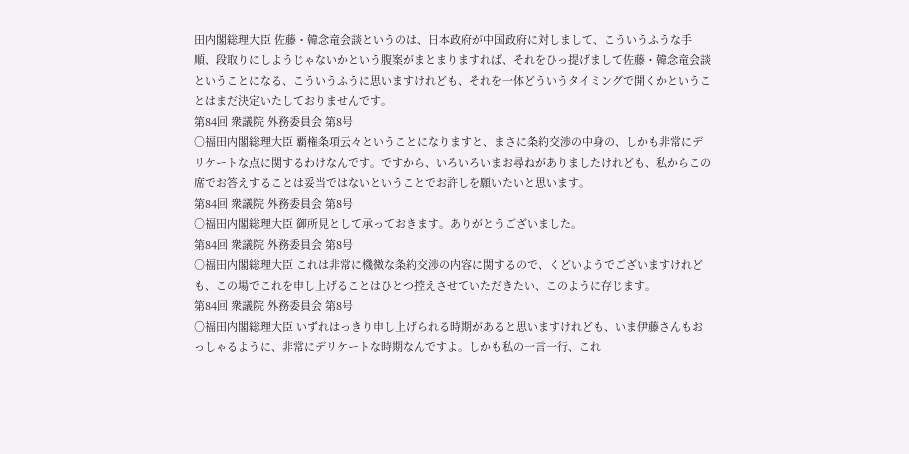田内閣総理大臣 佐藤・韓念竜会談というのは、日本政府が中国政府に対しまして、こういうふうな手順、段取りにしようじゃないかという腹案がまとまりますれば、それをひっ提げまして佐藤・韓念竜会談ということになる、こういうふうに思いますけれども、それを一体どういうタイミングで開くかということはまだ決定いたしておりませんです。
第84回 衆議院 外務委員会 第8号
○福田内閣総理大臣 覇権条項云々ということになりますと、まさに条約交渉の中身の、しかも非常にデリケートな点に関するわけなんです。ですから、いろいろいまお尋ねがありましたけれども、私からこの席でお答えすることは妥当ではないということでお許しを願いたいと思います。
第84回 衆議院 外務委員会 第8号
○福田内閣総理大臣 御所見として承っておきます。ありがとうございました。
第84回 衆議院 外務委員会 第8号
○福田内閣総理大臣 これは非常に機微な条約交渉の内容に関するので、くどいようでございますけれども、この場でこれを申し上げることはひとつ控えさせていただきたい、このように存じます。
第84回 衆議院 外務委員会 第8号
○福田内閣総理大臣 いずれはっきり申し上げられる時期があると思いますけれども、いま伊藤さんもおっしゃるように、非常にデリケートな時期なんですよ。しかも私の一言一行、これ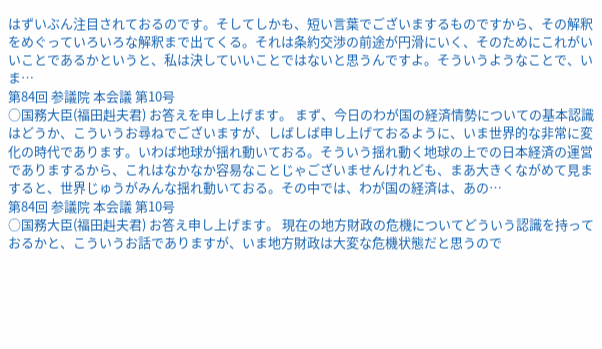はずいぶん注目されておるのです。そしてしかも、短い言葉でございまするものですから、その解釈をめぐっていろいろな解釈まで出てくる。それは条約交渉の前途が円滑にいく、そのためにこれがいいことであるかというと、私は決していいことではないと思うんですよ。そういうようなことで、いま…
第84回 参議院 本会議 第10号
○国務大臣(福田赳夫君) お答えを申し上げます。 まず、今日のわが国の経済情勢についての基本認識はどうか、こういうお尋ねでございますが、しばしば申し上げておるように、いま世界的な非常に変化の時代であります。いわば地球が揺れ動いておる。そういう揺れ動く地球の上での日本経済の運営でありまするから、これはなかなか容易なことじゃございませんけれども、まあ大きくながめて見ますると、世界じゅうがみんな揺れ動いておる。その中では、わが国の経済は、あの…
第84回 参議院 本会議 第10号
○国務大臣(福田赳夫君) お答え申し上げます。 現在の地方財政の危機についてどういう認識を持っておるかと、こういうお話でありますが、いま地方財政は大変な危機状態だと思うので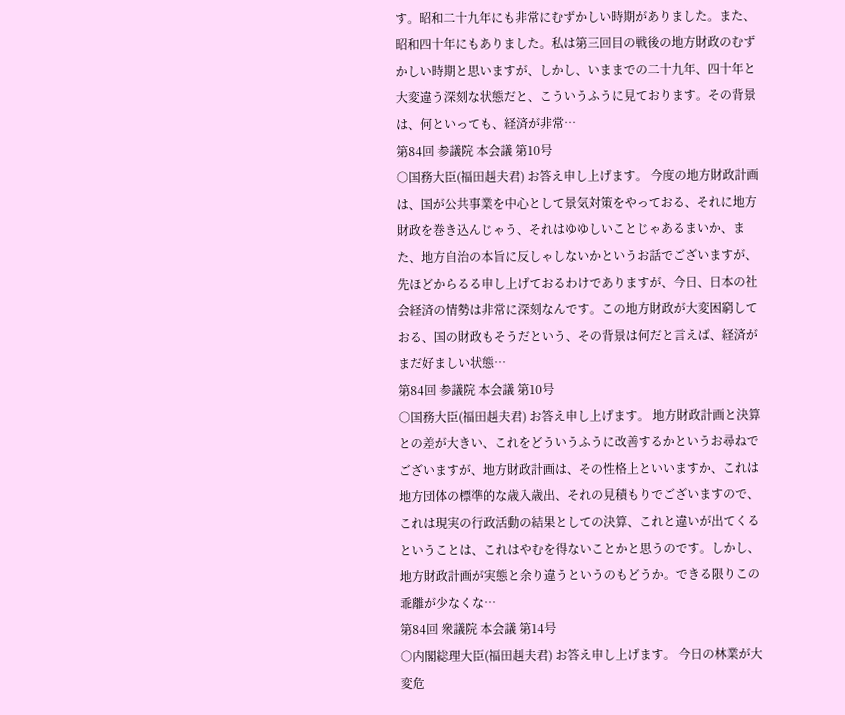す。昭和二十九年にも非常にむずかしい時期がありました。また、昭和四十年にもありました。私は第三回目の戦後の地方財政のむずかしい時期と思いますが、しかし、いままでの二十九年、四十年と大変違う深刻な状態だと、こういうふうに見ております。その背景は、何といっても、経済が非常…
第84回 参議院 本会議 第10号
○国務大臣(福田赳夫君) お答え申し上げます。 今度の地方財政計画は、国が公共事業を中心として景気対策をやっておる、それに地方財政を巻き込んじゃう、それはゆゆしいことじゃあるまいか、また、地方自治の本旨に反しゃしないかというお話でございますが、先ほどからるる申し上げておるわけでありますが、今日、日本の社会経済の情勢は非常に深刻なんです。この地方財政が大変困窮しておる、国の財政もそうだという、その背景は何だと言えば、経済がまだ好ましい状態…
第84回 参議院 本会議 第10号
○国務大臣(福田赳夫君) お答え申し上げます。 地方財政計画と決算との差が大きい、これをどういうふうに改善するかというお尋ねでございますが、地方財政計画は、その性格上といいますか、これは地方団体の標準的な歳入歳出、それの見積もりでございますので、これは現実の行政活動の結果としての決算、これと違いが出てくるということは、これはやむを得ないことかと思うのです。しかし、地方財政計画が実態と余り違うというのもどうか。できる限りこの乖離が少なくな…
第84回 衆議院 本会議 第14号
○内閣総理大臣(福田赳夫君) お答え申し上げます。 今日の林業が大変危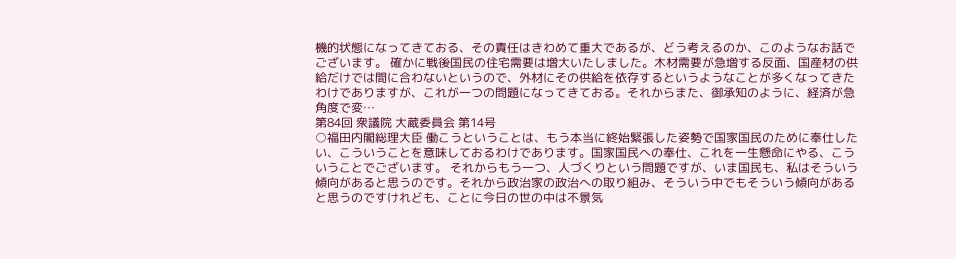機的状態になってきておる、その責任はきわめて重大であるが、どう考えるのか、このようなお話でございます。 確かに戦後国民の住宅需要は増大いたしました。木材需要が急増する反面、国産材の供給だけでは間に合わないというので、外材にその供給を依存するというようなことが多くなってきたわけでありますが、これが一つの問題になってきておる。それからまた、御承知のように、経済が急角度で変…
第84回 衆議院 大蔵委員会 第14号
○福田内閣総理大臣 働こうということは、もう本当に終始緊張した姿勢で国家国民のために奉仕したい、こういうことを意味しておるわけであります。国家国民への奉仕、これを一生懸命にやる、こういうことでございます。 それからもう一つ、人づくりという問題ですが、いま国民も、私はそういう傾向があると思うのです。それから政治家の政治への取り組み、そういう中でもそういう傾向があると思うのですけれども、ことに今日の世の中は不景気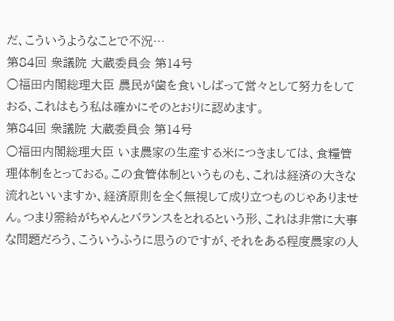だ、こういうようなことで不況…
第84回 衆議院 大蔵委員会 第14号
○福田内閣総理大臣 農民が歯を食いしばって営々として努力をしておる、これはもう私は確かにそのとおりに認めます。
第84回 衆議院 大蔵委員会 第14号
○福田内閣総理大臣 いま農家の生産する米につきましては、食糧管理体制をとっておる。この食管体制というものも、これは経済の大きな流れといいますか、経済原則を全く無視して成り立つものじゃありません。つまり需給がちゃんとバランスをとれるという形、これは非常に大事な問題だろう、こういうふうに思うのですが、それをある程度農家の人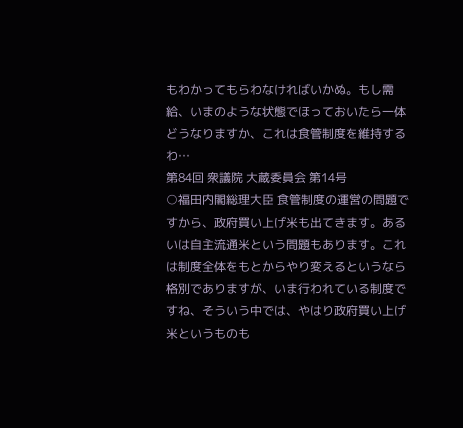もわかってもらわなければいかぬ。もし需給、いまのような状態でほっておいたら一体どうなりますか、これは食管制度を維持するわ…
第84回 衆議院 大蔵委員会 第14号
○福田内閣総理大臣 食管制度の運営の問題ですから、政府買い上げ米も出てきます。あるいは自主流通米という問題もあります。これは制度全体をもとからやり変えるというなら格別でありますが、いま行われている制度ですね、そういう中では、やはり政府買い上げ米というものも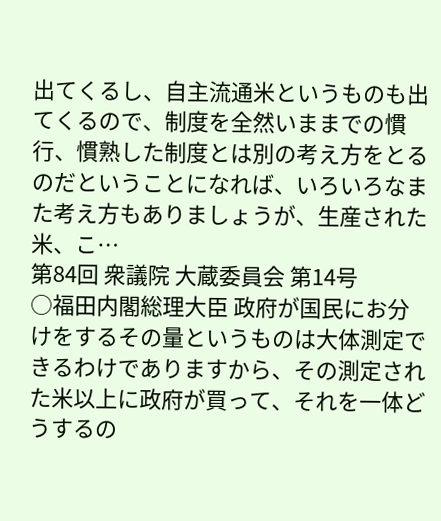出てくるし、自主流通米というものも出てくるので、制度を全然いままでの慣行、慣熟した制度とは別の考え方をとるのだということになれば、いろいろなまた考え方もありましょうが、生産された米、こ…
第84回 衆議院 大蔵委員会 第14号
○福田内閣総理大臣 政府が国民にお分けをするその量というものは大体測定できるわけでありますから、その測定された米以上に政府が買って、それを一体どうするの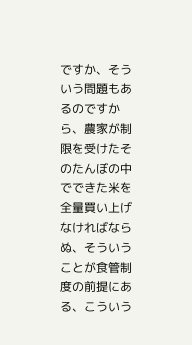ですか、そういう問題もあるのですから、農家が制限を受けたそのたんぼの中でできた米を全量買い上げなければならぬ、そういうことが食管制度の前提にある、こういう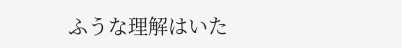ふうな理解はいた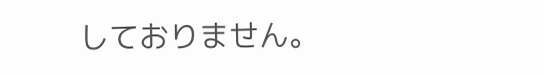しておりません。